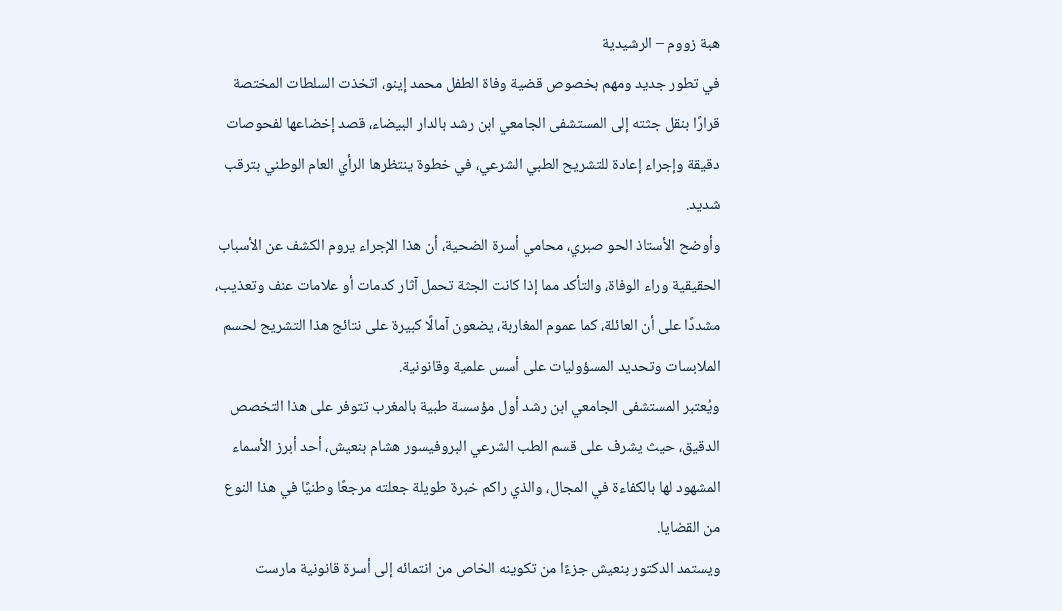هبة زووم – الرشيدية
في تطور جديد ومهم بخصوص قضية وفاة الطفل محمد إينو، اتخذت السلطات المختصة قرارًا بنقل جثته إلى المستشفى الجامعي ابن رشد بالدار البيضاء، قصد إخضاعها لفحوصات دقيقة وإجراء إعادة للتشريح الطبي الشرعي، في خطوة ينتظرها الرأي العام الوطني بترقب شديد.
وأوضح الأستاذ الحو صبري، محامي أسرة الضحية، أن هذا الإجراء يروم الكشف عن الأسباب الحقيقية وراء الوفاة، والتأكد مما إذا كانت الجثة تحمل آثار كدمات أو علامات عنف وتعذيب، مشددًا على أن العائلة، كما عموم المغاربة، يضعون آمالًا كبيرة على نتائج هذا التشريح لحسم الملابسات وتحديد المسؤوليات على أسس علمية وقانونية.
ويُعتبر المستشفى الجامعي ابن رشد أول مؤسسة طبية بالمغرب تتوفر على هذا التخصص الدقيق، حيث يشرف على قسم الطب الشرعي البروفيسور هشام بنعيش، أحد أبرز الأسماء المشهود لها بالكفاءة في المجال، والذي راكم خبرة طويلة جعلته مرجعًا وطنيًا في هذا النوع من القضايا.
ويستمد الدكتور بنعيش جزءًا من تكوينه الخاص من انتمائه إلى أسرة قانونية مارست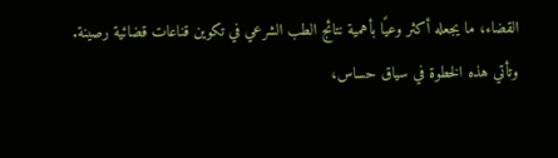القضاء، ما يجعله أكثر وعيًا بأهمية نتائج الطب الشرعي في تكوين قناعات قضائية رصينة.
وتأتي هذه الخطوة في سياق حساس،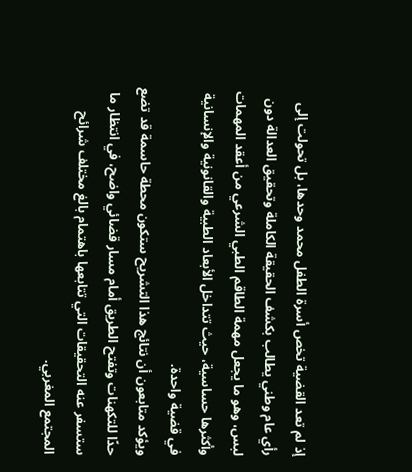إذ لم تعد القضية تخص أسرة الطفل محمد وحدها، بل تحولت إلى رأي عام وطني يطالب بكشف الحقيقة الكاملة وتحقيق العدالة دون لبس، وهو ما يجعل مهمة الطاقم الطبي الشرعي من أعقد المهمات وأكثرها حساسية، حيث تتداخل الأبعاد الطبية والقانونية والإنسانية في قضية واحدة.
ويؤكد متابعون أن نتائج هذا التشريح ستكون محطة حاسمة قد تضع حدًا للتكهنات وتفتح الطريق أمام مسار قضائي واضح، في انتظار ما ستسفر عنه التحقيقات التي تتابعها باهتمام بالغ مختلف شرائح المجتمع المغربي.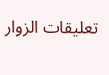تعليقات الزوار